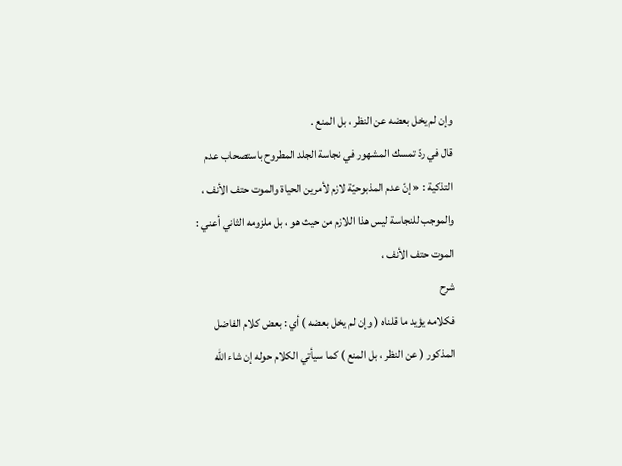وإن لم يخل بعضه عن النظر ، بل المنع .
قال في ردّ تمسك المشهور في نجاسة الجلد المطروح باستصحاب عدم التذكية : « إنّ عدم المذبوحيّة لازم لأمرين الحياة والموت حتف الأنف ، والموجب للنجاسة ليس هذا اللازم من حيث هو ، بل ملزومه الثاني أعني :
الموت حتف الأنف ،
شرح
فكلامه يؤيد ما قلناه ( وإن لم يخل بعضه ) أي : بعض كلام الفاضل المذكور ( عن النظر ، بل المنع ) كما سيأتي الكلام حوله إن شاء اللّه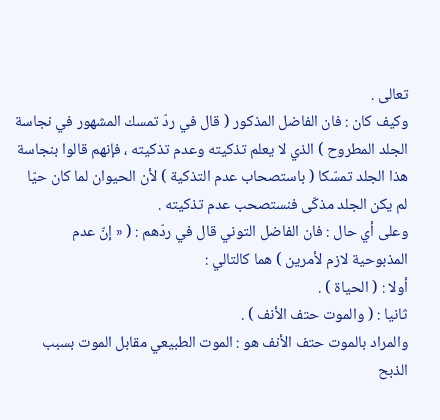تعالى .
وكيف كان : فان الفاضل المذكور ( قال في ردّ تمسك المشهور في نجاسة الجلد المطروح ) الذي لا يعلم تذكيته وعدم تذكيته ، فإنهم قالوا بنجاسة هذا الجلد تمسّكا ( باستصحاب عدم التذكية ) لأن الحيوان لما كان حيّا لم يكن الجلد مذكّى فنستصحب عدم تذكيته .
وعلى أي حال : فان الفاضل التوني قال في ردّهم : ( « إنّ عدم المذبوحية لازم لأمرين ) هما كالتالي :
أولا : ( الحياة ) .
ثانيا : ( والموت حتف الأنف ) .
والمراد بالموت حتف الأنف هو : الموت الطبيعي مقابل الموت بسبب الذبح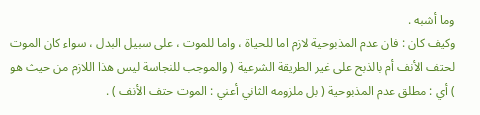وما أشبه .
وكيف كان : فان عدم المذبوحية لازم اما للحياة ، واما للموت ، على سبيل البدل ، سواء كان الموت لحتف الأنف أم بالذبح على غير الطريقة الشرعية ( والموجب للنجاسة ليس هذا اللازم من حيث هو ) أي : مطلق عدم المذبوحية ( بل ملزومه الثاني أعني : الموت حتف الأنف ) .